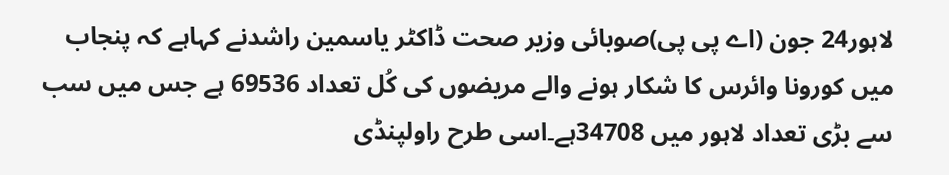لاہور24 جون (اے پی پی)صوبائی وزیر صحت ڈاکٹر یاسمین راشدنے کہاہے کہ پنجاب میں کورونا وائرس کا شکار ہونے والے مریضوں کی کُل تعداد 69536 ہے جس میں سب سے بڑی تعداد لاہور میں 34708ہے۔اسی طرح راولپنڈی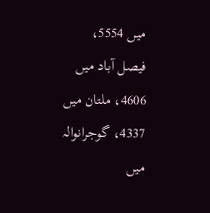میں 5554، فیصل آباد میں 4606، ملتان میں 4337، گوجرانوالہ میں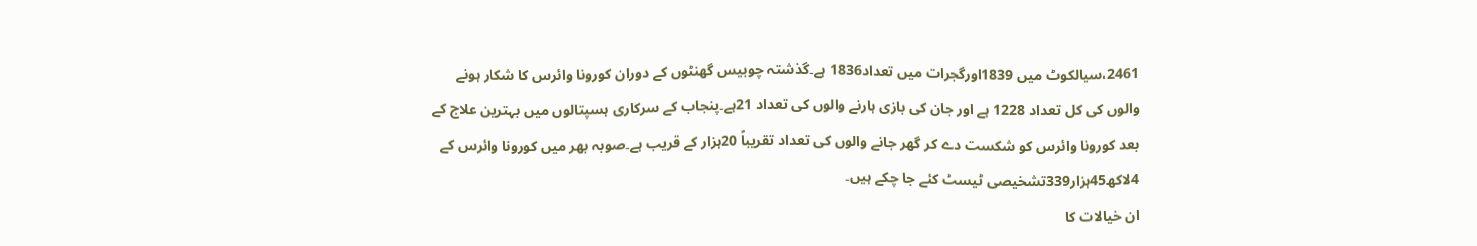2461،سیالکوٹ میں 1839اورگجرات میں تعداد1836 ہے۔گذشتہ چوبیس گھنٹوں کے دوران کورونا وائرس کا شکار ہونے والوں کی کل تعداد 1228 ہے اور جان کی بازی ہارنے والوں کی تعداد 21ہے۔پنجاب کے سرکاری ہسپتالوں میں بہترین علاج کے بعد کورونا وائرس کو شکست دے کر گھر جانے والوں کی تعداد تقریباً 20ہزار کے قریب ہے۔صوبہ بھر میں کورونا وائرس کے 4لاکھ45ہزار339تشخیصی ٹیسٹ کئے جا چکے ہیں۔
ان خیالات کا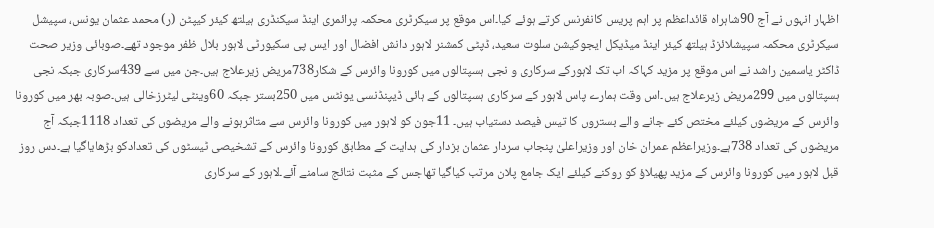اظہار انہوں نے آج 90شاہراہ قائداعظم پر اہم پریس کانفرنس کرتے ہوئے کیا۔اس موقع پر سیکرٹری محکمہ پرائمری اینڈ سیکنڈری ہیلتھ کیئر کیپٹن (ر) محمد عثمان یونس، سپیشل سیکرٹری محکمہ سپیشلائزڈ ہیلتھ کیئر اینڈ میڈیکل ایجوکیشن سلوت سعید، ڈپٹی کمشنر لاہور دانش افضال اور ایس پی سکیورٹی لاہور بلال ظفر موجود تھے۔صوبائی وزیر صحت ڈاکٹر یاسمین راشد نے اس موقع پر مزید کہاکہ اب تک لاہورکے سرکاری و نجی ہسپتالوں میں کورونا وائرس کے شکار738مریض زیرعلاج ہیں۔جن میں سے 439سرکاری جبکہ نجی ہسپتالوں میں 299مریض زیرعلاج ہیں۔اس وقت ہمارے پاس لاہور کے سرکاری ہسپتالوں کے ہائی ڈیپنڈنسی یونٹس میں 250بستر جبکہ 60وینٹی لیٹرزخالی ہیں۔صوبہ بھر میں کورونا وائرس کے مریضوں کیلئے مختص کئے جانے والے بستروں کا تیس فیصد دستیاب ہیں۔ 11جون کو لاہور میں کورونا وائرس سے متاثرہونے والے مریضوں کی تعداد 1118جبکہ آج مریضوں کی تعداد 738ہے۔وزیراعظم عمران خان اور وزیراعلیٰ پنجاب سردار عثمان بزدار کی ہدایت کے مطابق کورونا وائرس کے تشخیصی ٹیسٹوں کی تعدادکو بڑھایاگیا ہے۔دس روز قبل لاہور میں کورونا وائرس کے مزید پھیلاؤ کو روکنے کیلئے ایک جامع پلان مرتب کیاگیا تھاجس کے مثبت نتائج سامنے آئے۔لاہور کے سرکاری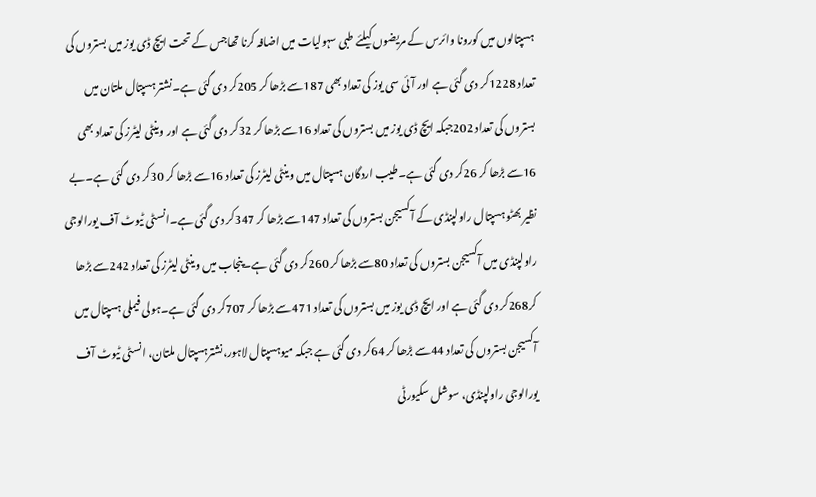ہسپتالوں میں کورونا وائرس کے مریضوں کیلئے طبی سہولیات میں اضافہ کرنا تھاجس کے تحت ایچ ڈی یوز میں بستروں کی تعداد 1228کر دی گئی ہے اور آئی سی یوز کی تعداد بھی 187سے بڑھا کر 205کر دی گئی ہے۔نشتر ہسپتال ملتان میں بستروں کی تعداد 202جبکہ ایچ ڈی یوز میں بستروں کی تعداد 16سے بڑھا کر 32کر دی گئی ہے اور وینٹی لیٹرز کی تعداد بھی 16سے بڑھا کر 26کر دی گئی ہے۔طیب اردگان ہسپتال میں وینٹی لیٹرز کی تعداد 16سے بڑھا کر 30کر دی گئی ہے۔بے نظیر بھٹو ہسپتال راولپنڈی کے آکسیجن بستروں کی تعداد 147سے بڑھا کر 347کر دی گئی ہے۔انسٹی ٹیوٹ آف یورالوجی راولپنڈی میں آکسیجن بستروں کی تعداد 80سے بڑھا کر 260کر دی گئی ہے۔پنجاب میں وینٹی لیٹرز کی تعداد 242سے بڑھا کر268کر دی گئی ہے اور ایچ ڈی یوز میں بستروں کی تعداد 471سے بڑھا کر 707کر دی گئی ہے۔ہولی فیملی ہسپتال میں آکسیجن بستروں کی تعداد 44سے بڑھا کر 64کر دی گئی ہے جبکہ میوہسپتال لاہور،نشترہسپتال ملتان، انسٹی ٹیوٹ آف یورالوجی راولپنڈی، سوشل سکیورٹی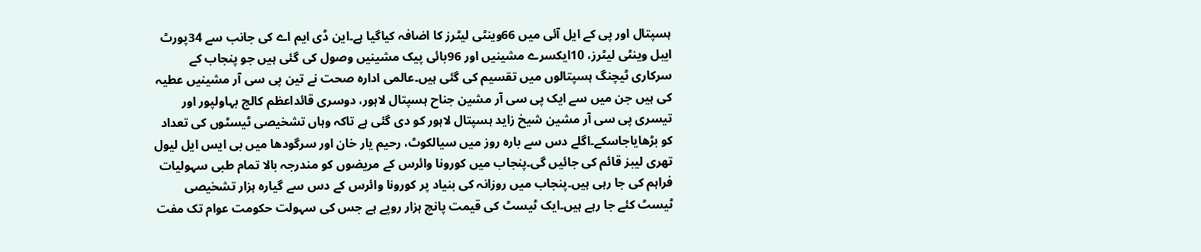ہسپتال اور پی کے ایل آئی میں 66وینٹی لیٹرز کا اضافہ کیاگیا ہے۔این ڈی ایم اے کی جانب سے 34پورٹ ایبل وینٹی لیٹرز، 10ایکسرے مشینیں اور 96بائی پیک مشینیں وصول کی گئی ہیں جو پنجاب کے سرکاری ٹیچنگ ہسپتالوں میں تقسیم کی گئی ہیں۔عالمی ادارہ صحت نے تین پی سی آر مشینیں عطیہ کی ہیں جن میں سے ایک پی سی آر مشین جناح ہسپتال لاہور، دوسری قائداعظم کالج بہاولپور اور تیسری پی سی آر مشین شیخ زاید ہسپتال لاہور کو دی گئی ہے تاکہ وہاں تشخیصی ٹیسٹوں کی تعداد کو بڑھایاجاسکے۔اگلے دس سے بارہ روز میں سیالکوٹ، رحیم یار خان اور سرگودھا میں بی ایس ایل لیول تھری لیبز قائم کی جائیں گی۔پنجاب میں کورونا وائرس کے مریضوں کو مندرجہ بالا تمام طبی سہولیات فراہم کی جا رہی ہیں۔پنجاب میں روزانہ کی بنیاد پر کورونا وائرس کے دس سے گیارہ ہزار تشخیصی ٹیسٹ کئے جا رہے ہیں۔ایک ٹیسٹ کی قیمت پانچ ہزار روپے ہے جس کی سہولت حکومت عوام تک مفت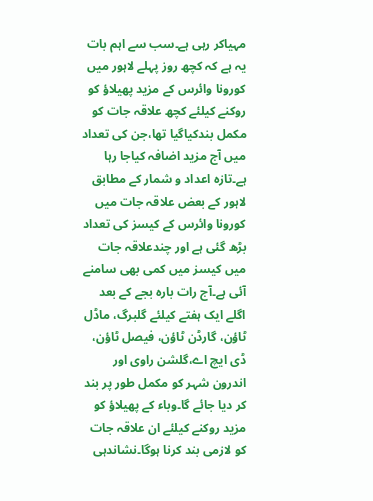مہیاکر رہی ہے۔سب سے اہم بات یہ ہے کہ کچھ روز پہلے لاہور میں کورونا وائرس کے مزید پھیلاؤ کو روکنے کیلئے کچھ علاقہ جات کو مکمل بندکیاگیا تھا،جن کی تعداد میں آج مزید اضافہ کیاجا رہا ہے۔تازہ اعداد و شمار کے مطابق لاہور کے بعض علاقہ جات میں کورونا وائرس کے کیسز کی تعداد بڑھ گئی ہے اور چندعلاقہ جات میں کیسز میں کمی بھی سامنے آئی ہے۔آج رات بارہ بجے کے بعد اگلے ایک ہفتے کیلئے گلبرگ، ماڈل ٹاؤن، گارڈن ٹاؤن، فیصل ٹاؤن، ڈی ایچ اے،گلشن راوی اور اندرون شہر کو مکمل طور پر بند کر دیا جائے گا۔وباء کے پھیلاؤ کو مزید روکنے کیلئے ان علاقہ جات کو لازمی بند کرنا ہوگا۔نشاندہی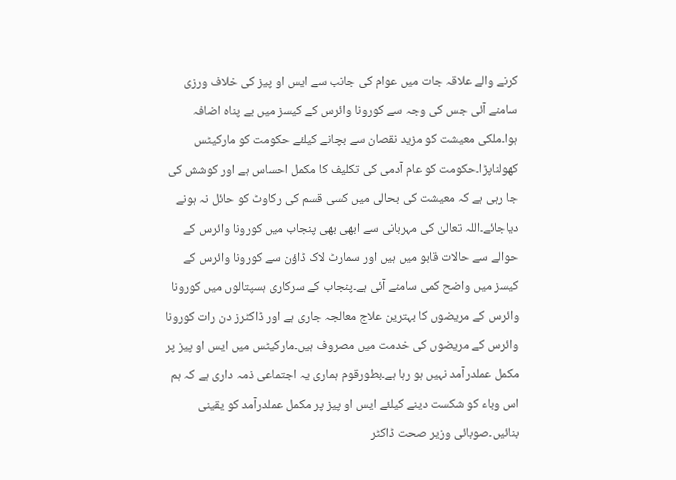کرنے والے علاقہ جات میں عوام کی جانب سے ایس او پیز کی خلاف ورزی سامنے آئی جس کی وجہ سے کورونا وائرس کے کیسز میں بے پناہ اضافہ ہوا۔ملکی معیشت کو مزید نقصان سے بچانے کیلئے حکومت کو مارکیٹس کھولناپڑا۔حکومت کو عام آدمی کی تکلیف کا مکمل احساس ہے اور کوشش کی جا رہی ہے کہ معیشت کی بحالی میں کسی قسم کی رکاوٹ کو حائل نہ ہونے دیاجائے۔اللہ تعالیٰ کی مہربانی سے ابھی بھی پنجاب میں کورونا وائرس کے حوالے سے حالات قابو میں ہیں اور سمارٹ لاک ڈاؤن سے کورونا وائرس کے کیسز میں واضح کمی سامنے آئی ہے۔پنجاب کے سرکاری ہسپتالوں میں کورونا وائرس کے مریضوں کا بہترین علاج معالجہ جاری ہے اور ڈاکٹرز دن رات کورونا وائرس کے مریضوں کی خدمت میں مصروف ہیں۔مارکیٹس میں ایس او پیز پر مکمل عملدرآمد نہیں ہو رہا ہے۔بطورقوم ہماری یہ اجتماعی ذمہ داری ہے کہ ہم اس وباء کو شکست دینے کیلئے ایس او پیز پر مکمل عملدرآمد کو یقینی بنائیں۔صوبائی وزیر صحت ڈاکٹر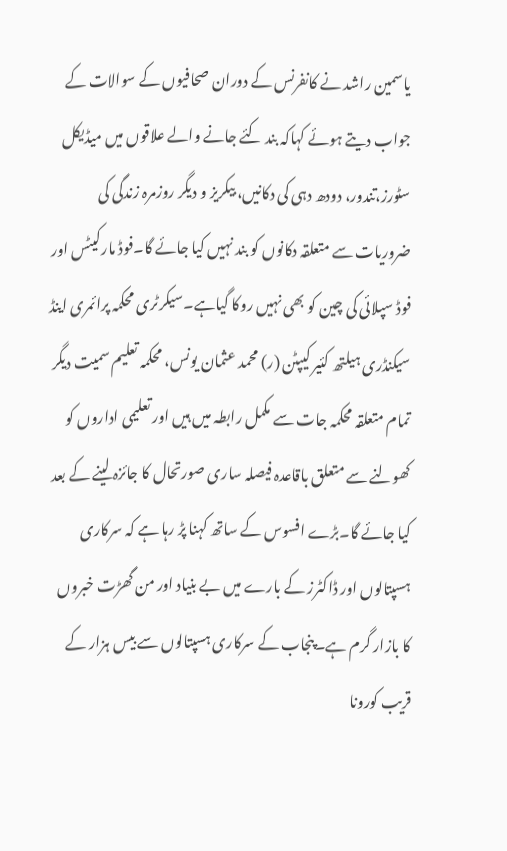یاسمین راشد نے کانفرنس کے دوران صحافیوں کے سوالات کے جواب دیتے ہوئے کہاکہ بند کئے جانے والے علاقوں میں میڈیکل سٹورز،تندور، دودھ دہی کی دکانیں، بیکریز و دیگر روزمرہ زندگی کی ضروریات سے متعلقہ دکانوں کو بند نہیں کیا جائے گا۔فوڈ مارکیٹس اور فوڈ سپلائی کی چین کو بھی نہیں روکا گیاہے۔سیکرٹری محکمہ پرائمری اینڈ سیکنڈری ہیلتھ کئیر کیپٹن (ر) محمد عثمان یونس، محکمہ تعلیم سمیت دیگر تمام متعلقہ محکمہ جات سے مکمل رابطہ میں ہیں اور تعلیمی اداروں کو کھولنے سے متعلق باقاعدہ فیصلہ ساری صورتحال کا جائزہ لینے کے بعد کیا جائے گا۔بڑے افسوس کے ساتھ کہنا پڑ رہا ہے کہ سرکاری ہسپتالوں اور ڈاکٹرز کے بارے میں بے بنیاد اور من گھڑت خبروں کا بازار گرم ہے۔پنجاب کے سرکاری ہسپتالوں سے بیس ہزار کے قریب کورونا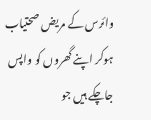وائرس کے مریض صحتیاب ہوکر اپنے گھروں کو واپس جاچکے ہیں جو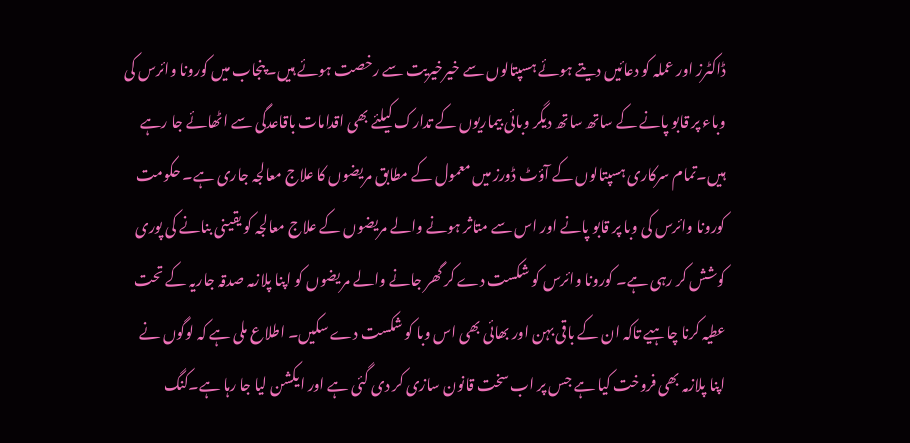ڈاکٹرز اور عملہ کو دعائیں دیتے ہوئے ہسپتالوں سے خیرخیریت سے رخصت ہوئے ہیں۔پنجاب میں کورونا وائرس کی وباء پر قابو پانے کے ساتھ ساتھ دیگر وبائی بیماریوں کے تدارک کیلئے بھی اقدامات باقاعدگی سے اٹھائے جا رہے ہیں۔تمام سرکاری ہسپتالوں کے آؤٹ ڈورز میں معمول کے مطابق مریضوں کا علاج معالجہ جاری ہے۔ حکومت کورونا وائرس کی وبا پر قابو پانے اور اس سے متاثر ہونے والے مریضوں کے علاج معالجہ کو یقینی بنانے کی پوری کوشش کر رہی ہے۔ کورونا وائرس کو شکست دے کر گھر جانے والے مریضوں کو اپنا پلازمہ صدقہ جاریہ کے تحت عطیہ کرنا چاہیے تاکہ ان کے باقی بہن اور بھائی بھی اس وبا کو شکست دے سکیں۔ اطلاع ملی ہے کہ لوگوں نے اپنا پلازمہ بھی فروخت کیا ہے جس پر اب سخت قانون سازی کر دی گئی ہے اور ایکشن لیا جا رہا ہے۔کنگ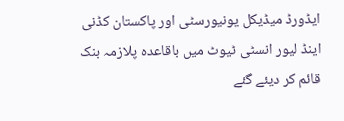ایڈورڈ میڈیکل یونیورسٹی اور پاکستان کڈنی اینڈ لیور انسٹی ٹیوٹ میں باقاعدہ پلازمہ بنک قائم کر دیئے گئے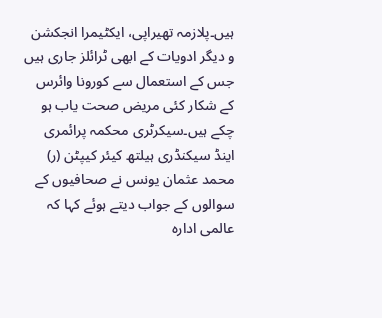ہیں۔پلازمہ تھیراپی، ایکٹیمرا انجکشن و دیگر ادویات کے ابھی ٹرائلز جاری ہیں جس کے استعمال سے کورونا وائرس کے شکار کئی مریض صحت یاب ہو چکے ہیں۔سیکرٹری محکمہ پرائمری اینڈ سیکنڈری ہیلتھ کیئر کیپٹن (ر) محمد عثمان یونس نے صحافیوں کے سوالوں کے جواب دیتے ہوئے کہا کہ عالمی ادارہ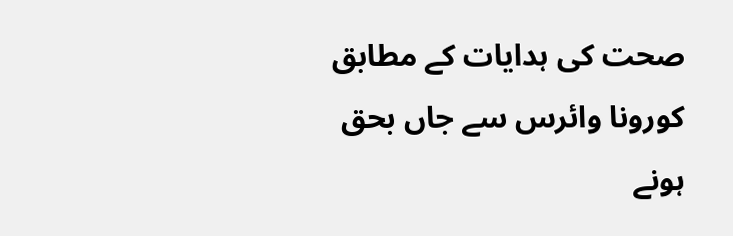صحت کی ہدایات کے مطابق کورونا وائرس سے جاں بحق ہونے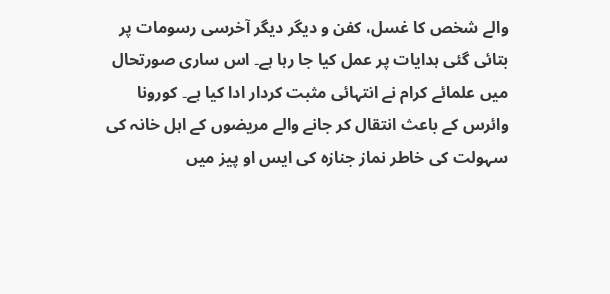والے شخص کا غسل، کفن و دیگر دیگر آخرسی رسومات پر بتائی گئی ہدایات پر عمل کیا جا رہا ہے۔ اس ساری صورتحال میں علمائے کرام نے انتہائی مثبت کردار ادا کیا ہے۔ کورونا وائرس کے باعث انتقال کر جانے والے مریضوں کے اہل خانہ کی سہولت کی خاطر نماز جنازہ کی ایس او پیز میں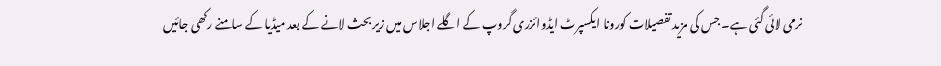نرمی لائی گئی ہے۔ جس کی مزید تفصیلات کورونا ایکسپرٹ ایڈوائزری گروپ کے اگلے اجلاس میں زیر بحث لانے کے بعد میڈیا کے سامنے رکھی جائیں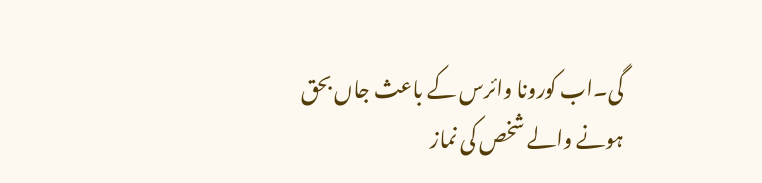گی۔اب کورونا وائرس کے باعث جاں بحق ہونے والے شخص کی نماز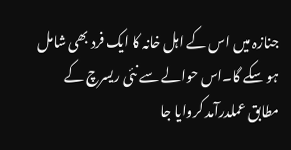جنازہ میں اس کے اہل خانہ کا ایک فرد بھی شامل ہو سکے گا۔اس حوالے سے نئی ریسرچ کے مطابق عملدرآمد کروایا جا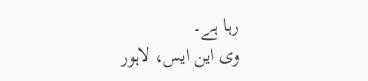رہا ہے۔
وی این ایس، لاہور